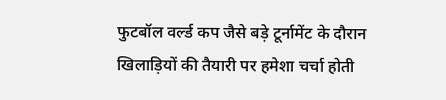फुटबॉल वर्ल्ड कप जैसे बड़े टूर्नामेंट के दौरान खिलाड़ियों की तैयारी पर हमेशा चर्चा होती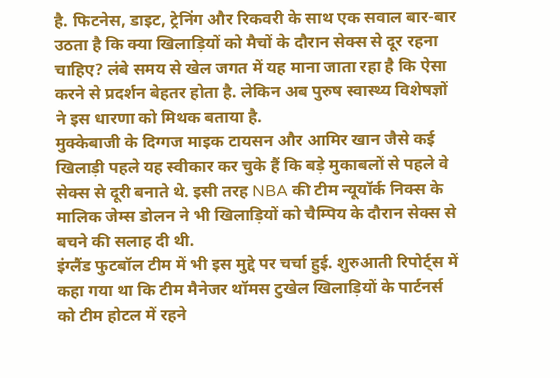है. फिटनेस, डाइट, ट्रेनिंग और रिकवरी के साथ एक सवाल बार-बार उठता है कि क्या खिलाड़ियों को मैचों के दौरान सेक्स से दूर रहना चाहिए? लंबे समय से खेल जगत में यह माना जाता रहा है कि ऐसा करने से प्रदर्शन बेहतर होता है. लेकिन अब पुरुष स्वास्थ्य विशेषज्ञों ने इस धारणा को मिथक बताया है.
मुक्केबाजी के दिग्गज माइक टायसन और आमिर खान जैसे कई खिलाड़ी पहले यह स्वीकार कर चुके हैं कि बड़े मुकाबलों से पहले वे सेक्स से दूरी बनाते थे. इसी तरह NBA की टीम न्यूयॉर्क निक्स के मालिक जेम्स डोलन ने भी खिलाड़ियों को चैम्पिय के दौरान सेक्स से बचने की सलाह दी थी.
इंग्लैंड फुटबॉल टीम में भी इस मुद्दे पर चर्चा हुई. शुरुआती रिपोर्ट्स में कहा गया था कि टीम मैनेजर थॉमस टुखेल खिलाड़ियों के पार्टनर्स को टीम होटल में रहने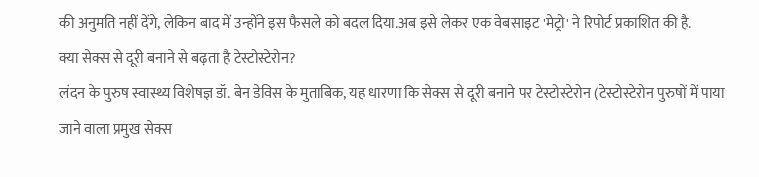की अनुमति नहीं देंगे, लेकिन बाद में उन्होंने इस फैसले को बदल दिया.अब इसे लेकर एक वेबसाइट 'मेट्रो' ने रिपोर्ट प्रकाशित की है.
क्या सेक्स से दूरी बनाने से बढ़ता है टेस्टोस्टेरोन?
लंदन के पुरुष स्वास्थ्य विशेषज्ञ डॉ. बेन डेविस के मुताबिक, यह धारणा कि सेक्स से दूरी बनाने पर टेस्टोस्टेरोन (टेस्टोस्टेरोन पुरुषों में पाया जाने वाला प्रमुख सेक्स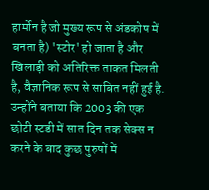हार्मोन है जो मुख्य रूप से अंडकोष में बनता है) 'स्टोर' हो जाता है और खिलाड़ी को अतिरिक्त ताकत मिलती है, वैज्ञानिक रूप से साबित नहीं हुई है.
उन्होंने बताया कि 2003 की एक छोटी स्टडी में सात दिन तक सेक्स न करने के बाद कुछ पुरुषों में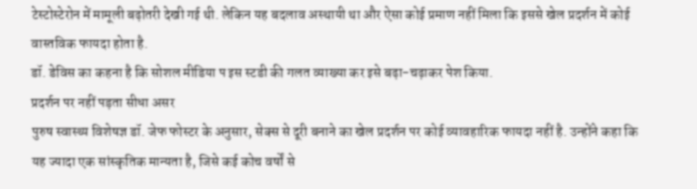टेस्टोस्टेरोन में मामूली बढ़ोतरी देखी गई थी. लेकिन यह बदलाव अस्थायी था और ऐसा कोई प्रमाण नहीं मिला कि इससे खेल प्रदर्शन में कोई वास्तविक फायदा होता है.
डॉ. डेविस का कहना है कि सोशल मीडिया प इस स्टडी की गलत व्याख्या कर इसे बढ़ा-चढ़ाकर पेश किया.
प्रदर्शन पर नहीं पड़ता सीधा असर
पुरुष स्वास्थ्य विशेषज्ञ डॉ. जेफ फोस्टर के अनुसार, सेक्स से दूरी बनाने का खेल प्रदर्शन पर कोई व्यावहारिक फायदा नहीं है. उन्होंने कहा कि यह ज्यादा एक सांस्कृतिक मान्यता है, जिसे कई कोच वर्षों से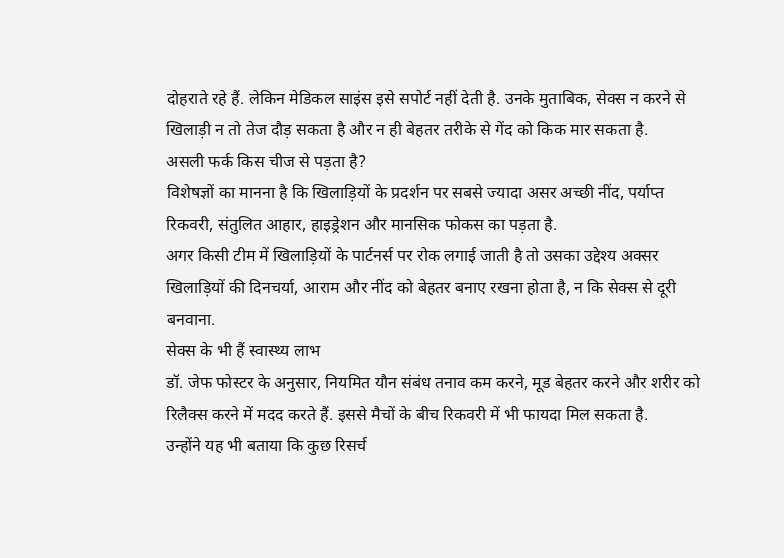दोहराते रहे हैं. लेकिन मेडिकल साइंस इसे सपोर्ट नहीं देती है. उनके मुताबिक, सेक्स न करने से खिलाड़ी न तो तेज दौड़ सकता है और न ही बेहतर तरीके से गेंद को किक मार सकता है.
असली फर्क किस चीज से पड़ता है?
विशेषज्ञों का मानना है कि खिलाड़ियों के प्रदर्शन पर सबसे ज्यादा असर अच्छी नींद, पर्याप्त रिकवरी, संतुलित आहार, हाइड्रेशन और मानसिक फोकस का पड़ता है.
अगर किसी टीम में खिलाड़ियों के पार्टनर्स पर रोक लगाई जाती है तो उसका उद्देश्य अक्सर खिलाड़ियों की दिनचर्या, आराम और नींद को बेहतर बनाए रखना होता है, न कि सेक्स से दूरी बनवाना.
सेक्स के भी हैं स्वास्थ्य लाभ
डॉ. जेफ फोस्टर के अनुसार, नियमित यौन संबंध तनाव कम करने, मूड बेहतर करने और शरीर को रिलैक्स करने में मदद करते हैं. इससे मैचों के बीच रिकवरी में भी फायदा मिल सकता है.
उन्होंने यह भी बताया कि कुछ रिसर्च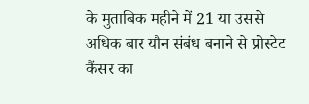के मुताबिक महीने में 21 या उससे अधिक बार यौन संबंध बनाने से प्रोस्टेट कैंसर का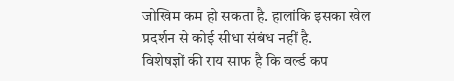जोखिम कम हो सकता है. हालांकि इसका खेल प्रदर्शन से कोई सीधा संबंध नहीं है.
विशेषज्ञों की राय साफ है कि वर्ल्ड कप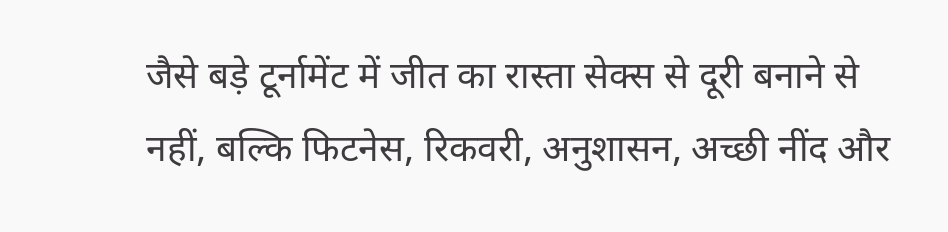जैसे बड़े टूर्नामेंट में जीत का रास्ता सेक्स से दूरी बनाने से नहीं, बल्कि फिटनेस, रिकवरी, अनुशासन, अच्छी नींद और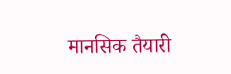मानसिक तैयारी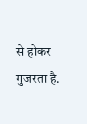से होकर गुजरता है.